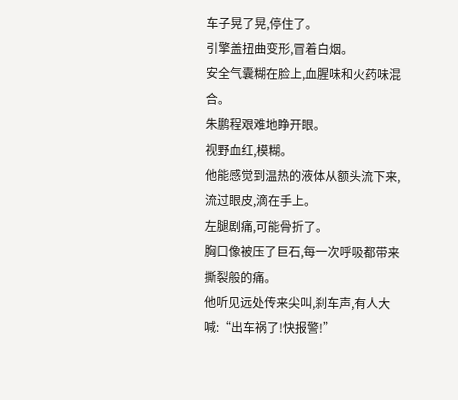车子晃了晃,停住了。
引擎盖扭曲变形,冒着白烟。
安全气囊糊在脸上,血腥味和火药味混合。
朱鹏程艰难地睁开眼。
视野血红,模糊。
他能感觉到温热的液体从额头流下来,流过眼皮,滴在手上。
左腿剧痛,可能骨折了。
胸口像被压了巨石,每一次呼吸都带来撕裂般的痛。
他听见远处传来尖叫,刹车声,有人大喊:“出车祸了!快报警!”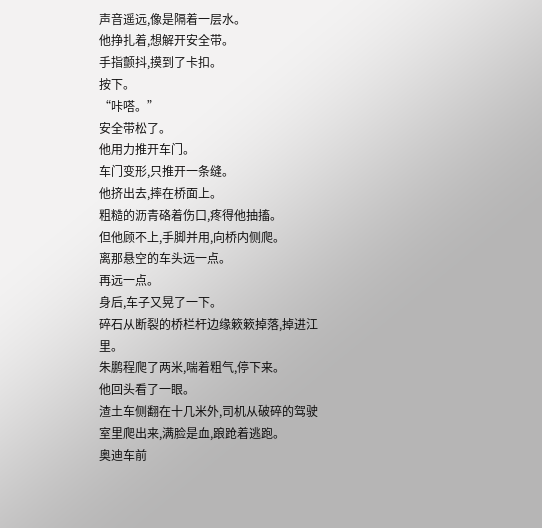声音遥远,像是隔着一层水。
他挣扎着,想解开安全带。
手指颤抖,摸到了卡扣。
按下。
“咔嗒。”
安全带松了。
他用力推开车门。
车门变形,只推开一条缝。
他挤出去,摔在桥面上。
粗糙的沥青硌着伤口,疼得他抽搐。
但他顾不上,手脚并用,向桥内侧爬。
离那悬空的车头远一点。
再远一点。
身后,车子又晃了一下。
碎石从断裂的桥栏杆边缘簌簌掉落,掉进江里。
朱鹏程爬了两米,喘着粗气,停下来。
他回头看了一眼。
渣土车侧翻在十几米外,司机从破碎的驾驶室里爬出来,满脸是血,踉跄着逃跑。
奥迪车前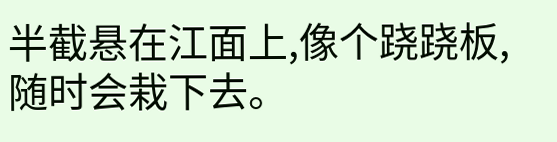半截悬在江面上,像个跷跷板,随时会栽下去。